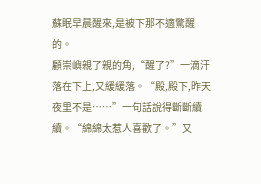蘇眠早晨醒來,是被下那不適驚醒的。
顧崇嶼親了親的角,“醒了?”一滴汗落在下上,又緩緩落。“殿,殿下,昨天夜里不是……”一句話說得斷斷續續。“綿綿太惹人喜歡了。”又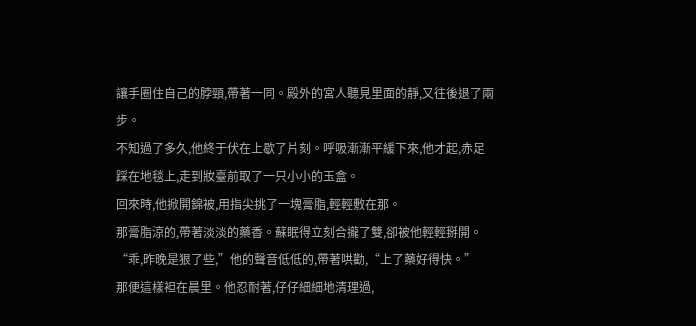讓手圈住自己的脖頸,帶著一同。殿外的宮人聽見里面的靜,又往後退了兩步。
不知過了多久,他終于伏在上歇了片刻。呼吸漸漸平緩下來,他才起,赤足踩在地毯上,走到妝臺前取了一只小小的玉盒。
回來時,他掀開錦被,用指尖挑了一塊膏脂,輕輕敷在那。
那膏脂涼的,帶著淡淡的藥香。蘇眠得立刻合攏了雙,卻被他輕輕掰開。
“乖,昨晚是狠了些,”他的聲音低低的,帶著哄勸,“上了藥好得快。”
那便這樣袒在晨里。他忍耐著,仔仔細細地清理過,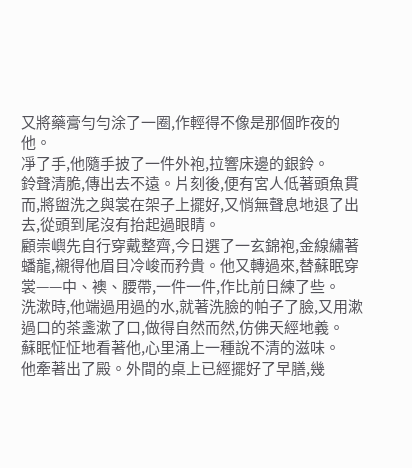又將藥膏勻勻涂了一圈,作輕得不像是那個昨夜的他。
凈了手,他隨手披了一件外袍,拉響床邊的銀鈴。
鈴聲清脆,傳出去不遠。片刻後,便有宮人低著頭魚貫而,將盥洗之與裳在架子上擺好,又悄無聲息地退了出去,從頭到尾沒有抬起過眼睛。
顧崇嶼先自行穿戴整齊,今日選了一玄錦袍,金線繡著蟠龍,襯得他眉目冷峻而矜貴。他又轉過來,替蘇眠穿裳——中、襖、腰帶,一件一件,作比前日練了些。
洗漱時,他端過用過的水,就著洗臉的帕子了臉,又用漱過口的茶盞漱了口,做得自然而然,仿佛天經地義。
蘇眠怔怔地看著他,心里涌上一種說不清的滋味。
他牽著出了殿。外間的桌上已經擺好了早膳,幾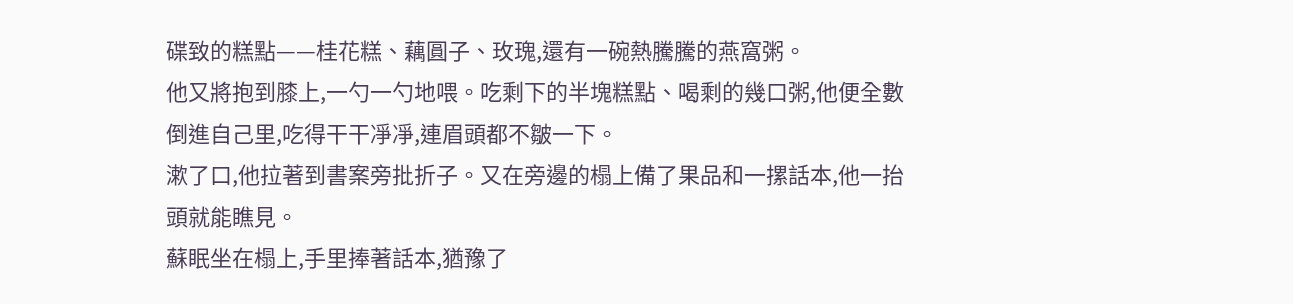碟致的糕點——桂花糕、藕圓子、玫瑰,還有一碗熱騰騰的燕窩粥。
他又將抱到膝上,一勺一勺地喂。吃剩下的半塊糕點、喝剩的幾口粥,他便全數倒進自己里,吃得干干凈凈,連眉頭都不皺一下。
漱了口,他拉著到書案旁批折子。又在旁邊的榻上備了果品和一摞話本,他一抬頭就能瞧見。
蘇眠坐在榻上,手里捧著話本,猶豫了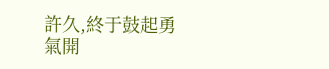許久,終于鼓起勇氣開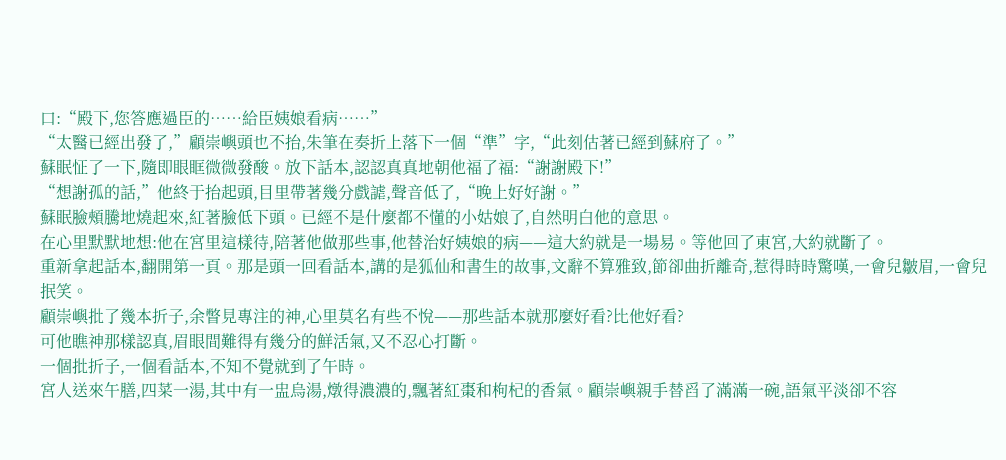口:“殿下,您答應過臣的……給臣姨娘看病……”
“太醫已經出發了,”顧崇嶼頭也不抬,朱筆在奏折上落下一個“準”字,“此刻估著已經到蘇府了。”
蘇眠怔了一下,隨即眼眶微微發酸。放下話本,認認真真地朝他福了福:“謝謝殿下!”
“想謝孤的話,”他終于抬起頭,目里帶著幾分戲謔,聲音低了,“晚上好好謝。”
蘇眠臉頰騰地燒起來,紅著臉低下頭。已經不是什麼都不懂的小姑娘了,自然明白他的意思。
在心里默默地想:他在宮里這樣待,陪著他做那些事,他替治好姨娘的病——這大約就是一場易。等他回了東宮,大約就斷了。
重新拿起話本,翻開第一頁。那是頭一回看話本,講的是狐仙和書生的故事,文辭不算雅致,節卻曲折離奇,惹得時時驚嘆,一會兒皺眉,一會兒抿笑。
顧崇嶼批了幾本折子,余瞥見專注的神,心里莫名有些不悅——那些話本就那麼好看?比他好看?
可他瞧神那樣認真,眉眼間難得有幾分的鮮活氣,又不忍心打斷。
一個批折子,一個看話本,不知不覺就到了午時。
宮人送來午膳,四菜一湯,其中有一盅烏湯,燉得濃濃的,飄著紅棗和枸杞的香氣。顧崇嶼親手替舀了滿滿一碗,語氣平淡卻不容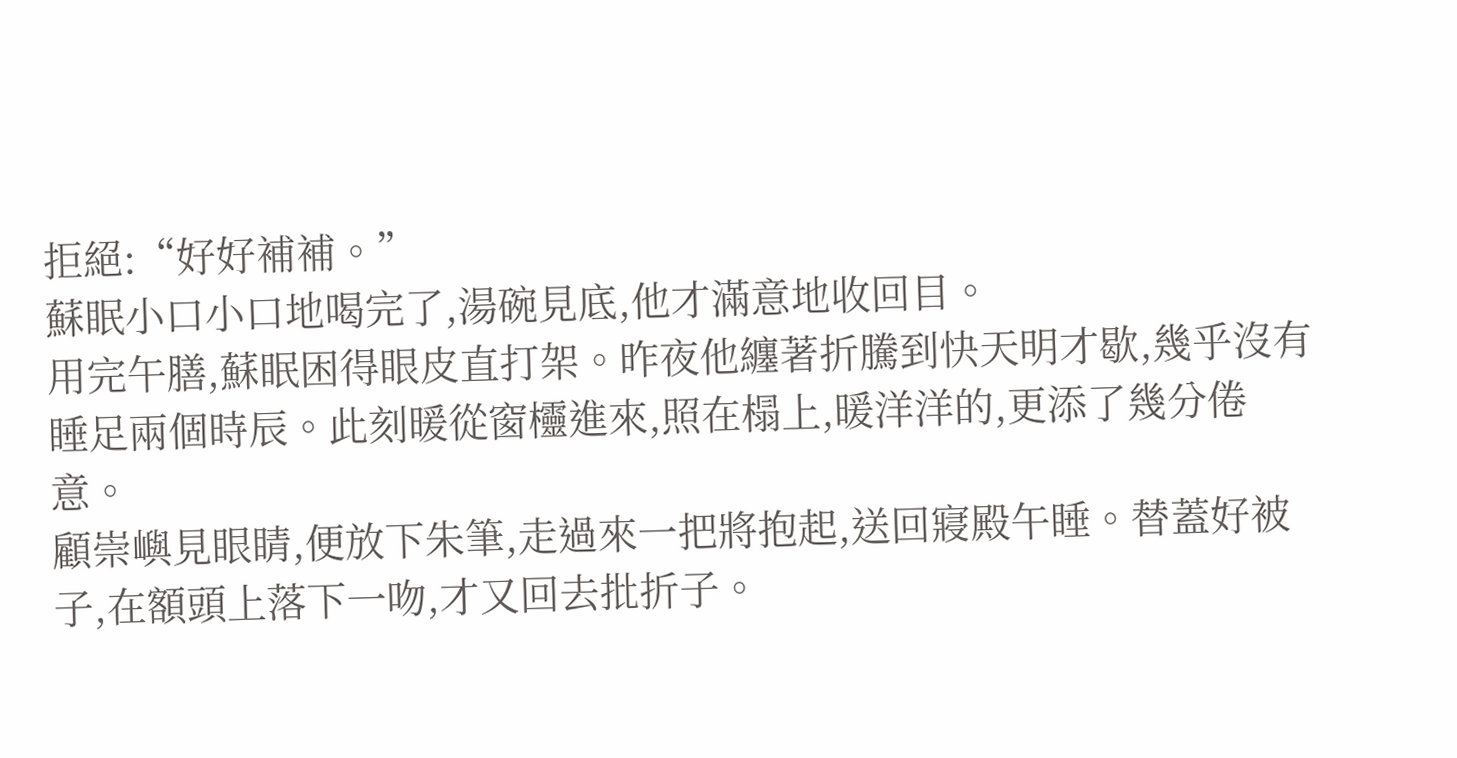拒絕:“好好補補。”
蘇眠小口小口地喝完了,湯碗見底,他才滿意地收回目。
用完午膳,蘇眠困得眼皮直打架。昨夜他纏著折騰到快天明才歇,幾乎沒有睡足兩個時辰。此刻暖從窗欞進來,照在榻上,暖洋洋的,更添了幾分倦意。
顧崇嶼見眼睛,便放下朱筆,走過來一把將抱起,送回寢殿午睡。替蓋好被子,在額頭上落下一吻,才又回去批折子。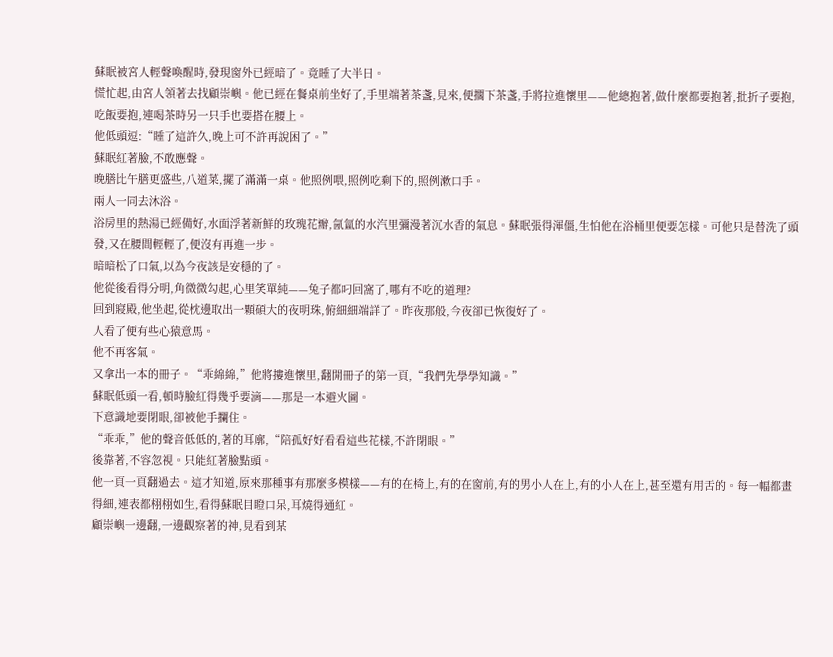蘇眠被宮人輕聲喚醒時,發現窗外已經暗了。竟睡了大半日。
慌忙起,由宮人領著去找顧崇嶼。他已經在餐桌前坐好了,手里端著茶盞,見來,便擱下茶盞,手將拉進懷里——他總抱著,做什麼都要抱著,批折子要抱,吃飯要抱,連喝茶時另一只手也要搭在腰上。
他低頭逗:“睡了這許久,晚上可不許再說困了。”
蘇眠紅著臉,不敢應聲。
晚膳比午膳更盛些,八道菜,擺了滿滿一桌。他照例喂,照例吃剩下的,照例漱口手。
兩人一同去沐浴。
浴房里的熱湯已經備好,水面浮著新鮮的玫瑰花瓣,氤氳的水汽里彌漫著沉水香的氣息。蘇眠張得渾僵,生怕他在浴桶里便要怎樣。可他只是替洗了頭發,又在腰間輕輕了,便沒有再進一步。
暗暗松了口氣,以為今夜該是安穩的了。
他從後看得分明,角微微勾起,心里笑單純——兔子都叼回窩了,哪有不吃的道理?
回到寢殿,他坐起,從枕邊取出一顆碩大的夜明珠,俯細細端詳了。昨夜那般,今夜卻已恢復好了。
人看了便有些心猿意馬。
他不再客氣。
又拿出一本的冊子。“乖綿綿,”他將摟進懷里,翻開冊子的第一頁,“我們先學學知識。”
蘇眠低頭一看,頓時臉紅得幾乎要滴——那是一本避火圖。
下意識地要閉眼,卻被他手攔住。
“乖乖,”他的聲音低低的,著的耳廓,“陪孤好好看看這些花樣,不許閉眼。”
後靠著,不容忽視。只能紅著臉點頭。
他一頁一頁翻過去。這才知道,原來那種事有那麼多模樣——有的在椅上,有的在窗前,有的男小人在上,有的小人在上,甚至還有用舌的。每一幅都畫得細,連表都栩栩如生,看得蘇眠目瞪口呆,耳燒得通紅。
顧崇嶼一邊翻,一邊觀察著的神,見看到某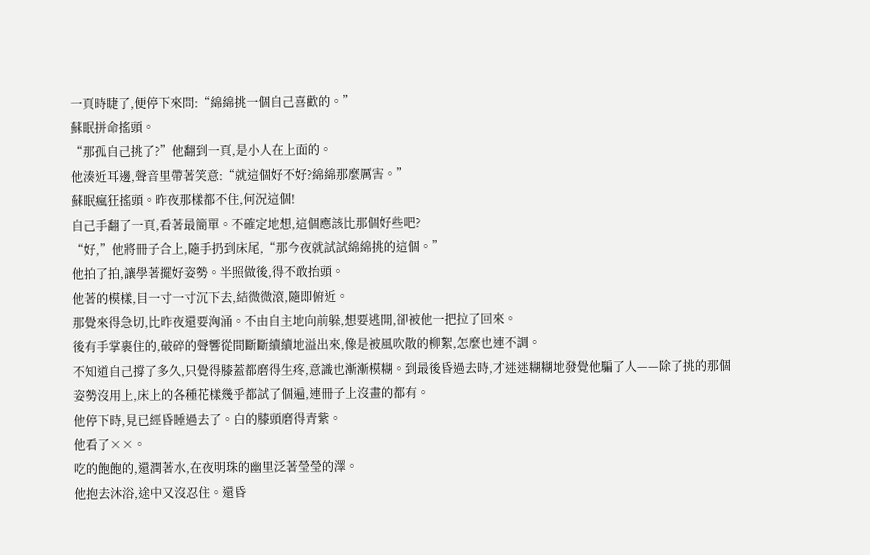一頁時睫了,便停下來問:“綿綿挑一個自己喜歡的。”
蘇眠拼命搖頭。
“那孤自己挑了?”他翻到一頁,是小人在上面的。
他湊近耳邊,聲音里帶著笑意:“就這個好不好?綿綿那麼厲害。”
蘇眠瘋狂搖頭。昨夜那樣都不住,何況這個!
自己手翻了一頁,看著最簡單。不確定地想,這個應該比那個好些吧?
“好,”他將冊子合上,隨手扔到床尾,“那今夜就試試綿綿挑的這個。”
他拍了拍,讓學著擺好姿勢。半照做後,得不敢抬頭。
他著的模樣,目一寸一寸沉下去,結微微滾,隨即俯近。
那覺來得急切,比昨夜還要洶涌。不由自主地向前躲,想要逃開,卻被他一把拉了回來。
後有手掌裹住的,破碎的聲響從間斷斷續續地溢出來,像是被風吹散的柳絮,怎麼也連不調。
不知道自己撐了多久,只覺得膝蓋都磨得生疼,意識也漸漸模糊。到最後昏過去時,才迷迷糊糊地發覺他騙了人——除了挑的那個姿勢沒用上,床上的各種花樣幾乎都試了個遍,連冊子上沒畫的都有。
他停下時,見已經昏睡過去了。白的膝頭磨得青紫。
他看了××。
吃的飽飽的,還潤著水,在夜明珠的幽里泛著瑩瑩的澤。
他抱去沐浴,途中又沒忍住。還昏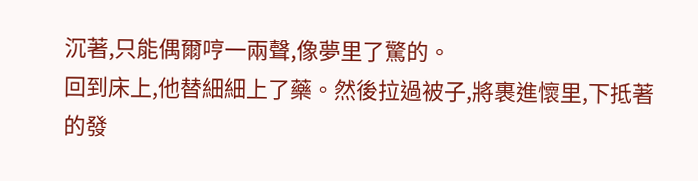沉著,只能偶爾哼一兩聲,像夢里了驚的。
回到床上,他替細細上了藥。然後拉過被子,將裹進懷里,下抵著的發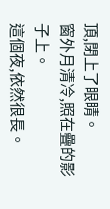頂,閉上了眼睛。
窗外月清冷,照在疊的影子上。
這個夜,依然很長。